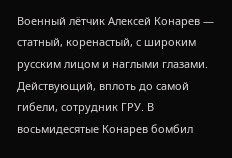Военный лётчик Алексей Конарев — статный, коренастый, с широким русским лицом и наглыми глазами. Действующий, вплоть до самой гибели, сотрудник ГРУ. В восьмидесятые Конарев бомбил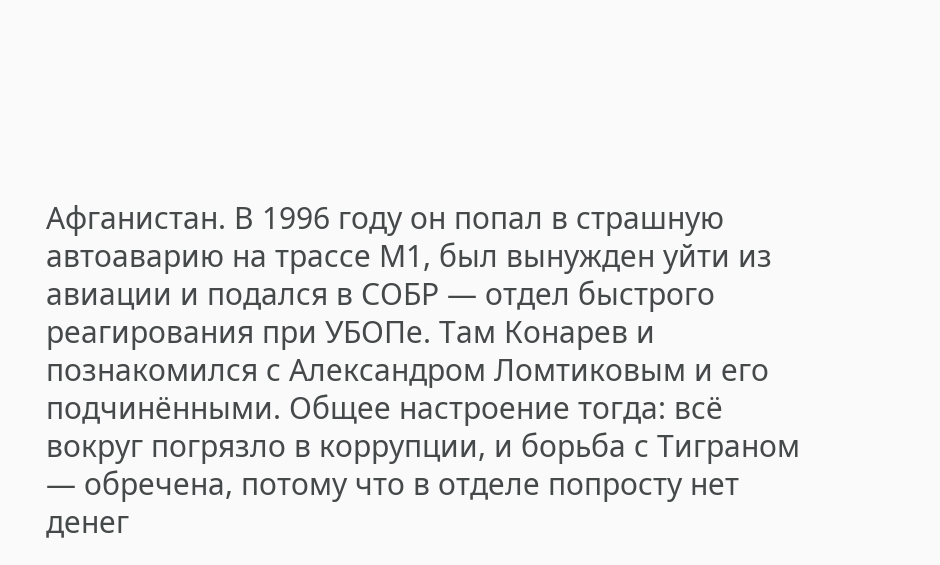Афганистан. В 1996 году он попал в страшную автоаварию на трассе М1, был вынужден уйти из авиации и подался в СОБР — отдел быстрого реагирования при УБОПе. Там Конарев и познакомился с Александром Ломтиковым и его подчинёнными. Общее настроение тогда: всё вокруг погрязло в коррупции, и борьба с Тиграном — обречена, потому что в отделе попросту нет денег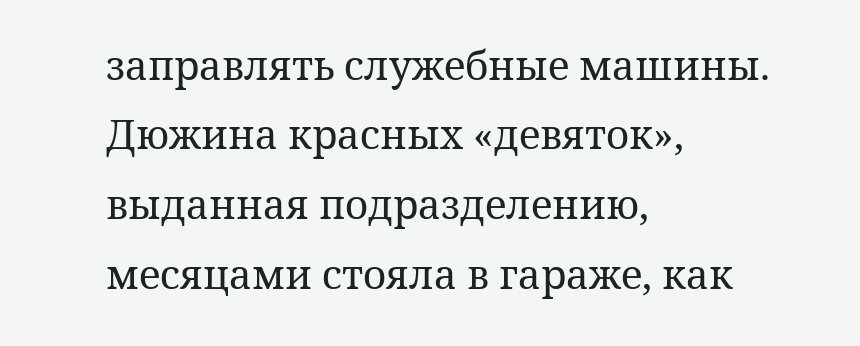заправлять служебные машины. Дюжина красных «девяток», выданная подразделению, месяцами стояла в гараже, как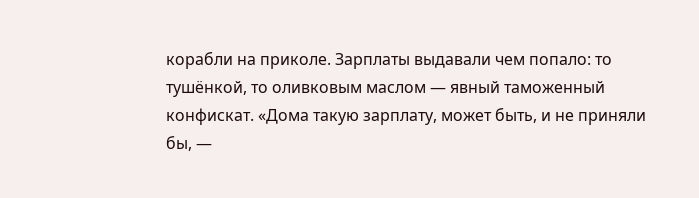корабли на приколе. Зарплаты выдавали чем попало: то тушёнкой, то оливковым маслом — явный таможенный конфискат. «Дома такую зарплату, может быть, и не приняли бы, —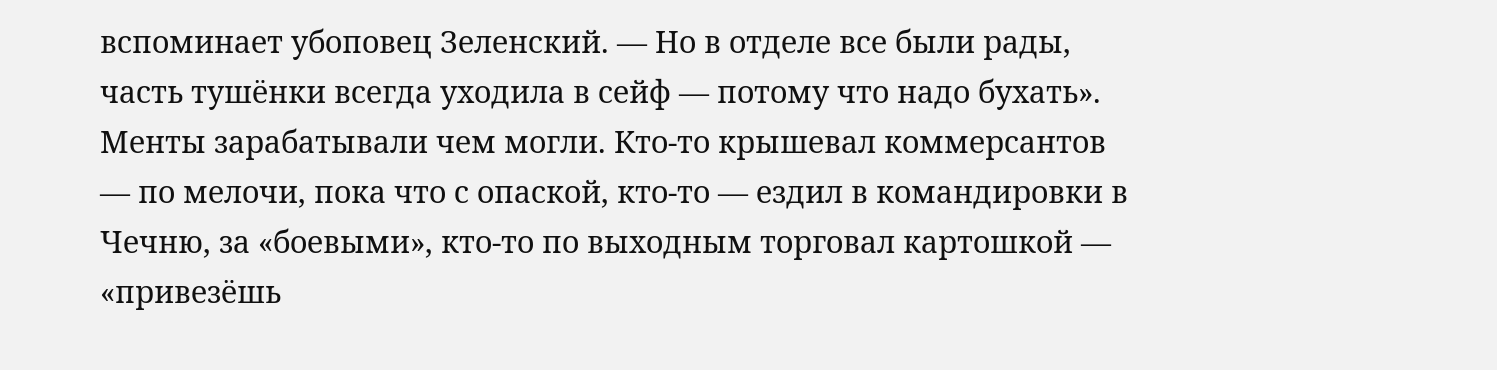вспоминает убоповец Зеленский. — Но в отделе все были рады, часть тушёнки всегда уходила в сейф — потому что надо бухать». Менты зарабатывали чем могли. Кто-то крышевал коммерсантов — по мелочи, пока что с опаской, кто-то — ездил в командировки в Чечню, за «боевыми», кто-то по выходным торговал картошкой — «привезёшь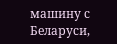машину с Беларуси,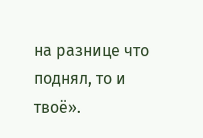на разнице что поднял, то и твоё».